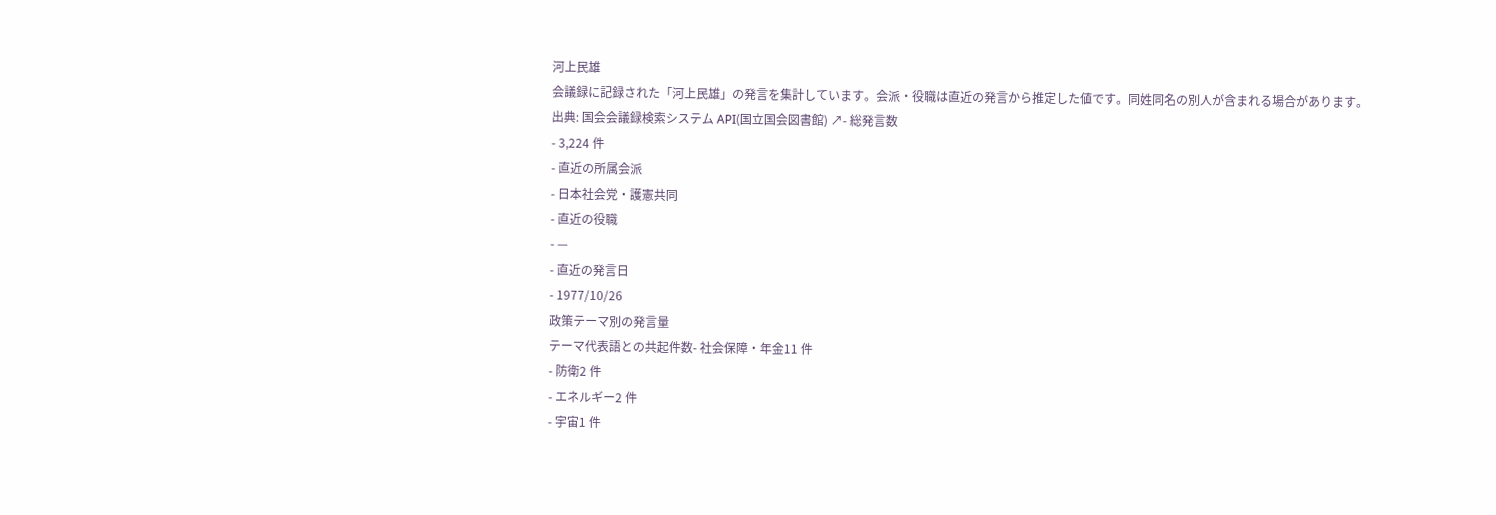河上民雄
会議録に記録された「河上民雄」の発言を集計しています。会派・役職は直近の発言から推定した値です。同姓同名の別人が含まれる場合があります。
出典: 国会会議録検索システム API(国立国会図書館) ↗- 総発言数
- 3,224 件
- 直近の所属会派
- 日本社会党・護憲共同
- 直近の役職
- —
- 直近の発言日
- 1977/10/26
政策テーマ別の発言量
テーマ代表語との共起件数- 社会保障・年金11 件
- 防衛2 件
- エネルギー2 件
- 宇宙1 件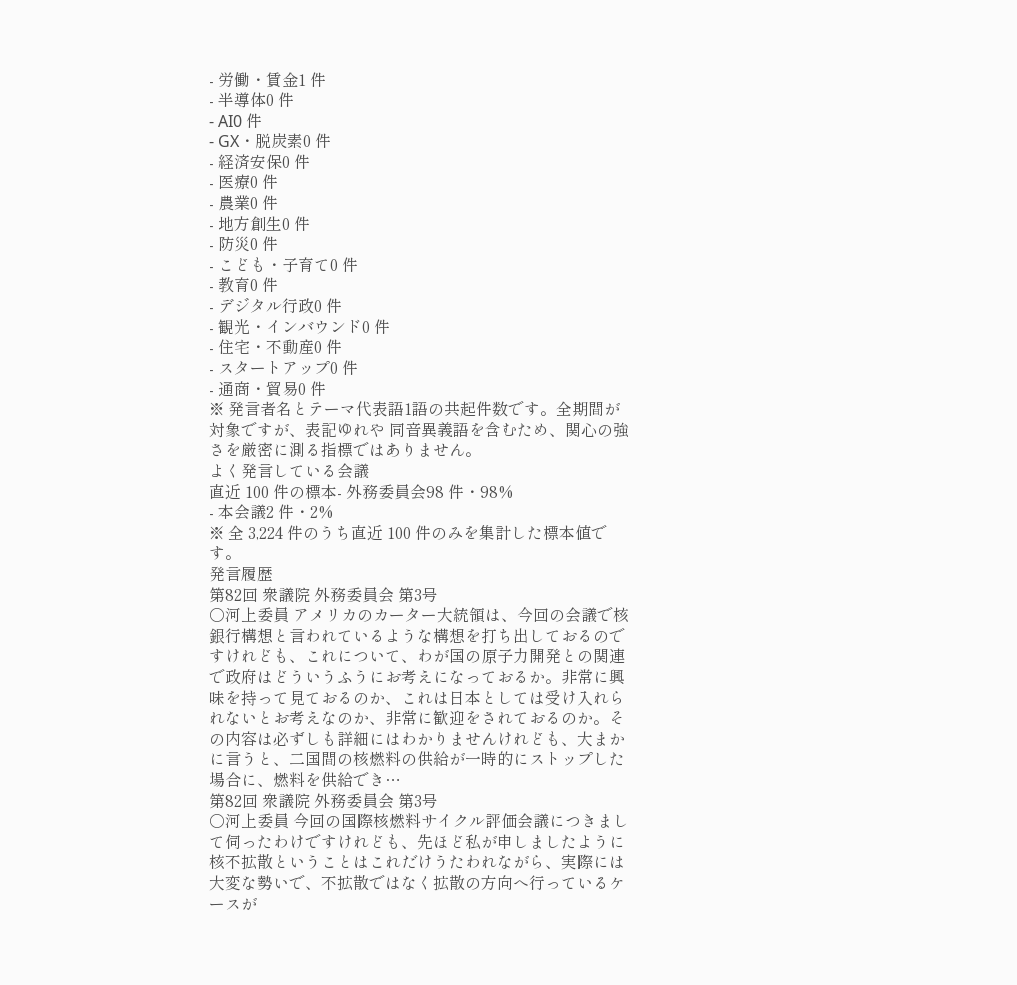- 労働・賃金1 件
- 半導体0 件
- AI0 件
- GX・脱炭素0 件
- 経済安保0 件
- 医療0 件
- 農業0 件
- 地方創生0 件
- 防災0 件
- こども・子育て0 件
- 教育0 件
- デジタル行政0 件
- 観光・インバウンド0 件
- 住宅・不動産0 件
- スタートアップ0 件
- 通商・貿易0 件
※ 発言者名とテーマ代表語1語の共起件数です。全期間が対象ですが、表記ゆれや 同音異義語を含むため、関心の強さを厳密に測る指標ではありません。
よく発言している会議
直近 100 件の標本- 外務委員会98 件・98%
- 本会議2 件・2%
※ 全 3,224 件のうち直近 100 件のみを集計した標本値です。
発言履歴
第82回 衆議院 外務委員会 第3号
○河上委員 アメリカのカーター大統領は、今回の会議で核銀行構想と言われているような構想を打ち出しておるのですけれども、これについて、わが国の原子力開発との関連で政府はどういうふうにお考えになっておるか。非常に興味を持って見ておるのか、これは日本としては受け入れられないとお考えなのか、非常に歓迎をされておるのか。その内容は必ずしも詳細にはわかりませんけれども、大まかに言うと、二国間の核燃料の供給が一時的にストップした場合に、燃料を供給でき…
第82回 衆議院 外務委員会 第3号
○河上委員 今回の国際核燃料サイクル評価会議につきまして伺ったわけですけれども、先ほど私が申しましたように核不拡散ということはこれだけうたわれながら、実際には大変な勢いで、不拡散ではなく拡散の方向へ行っているケースが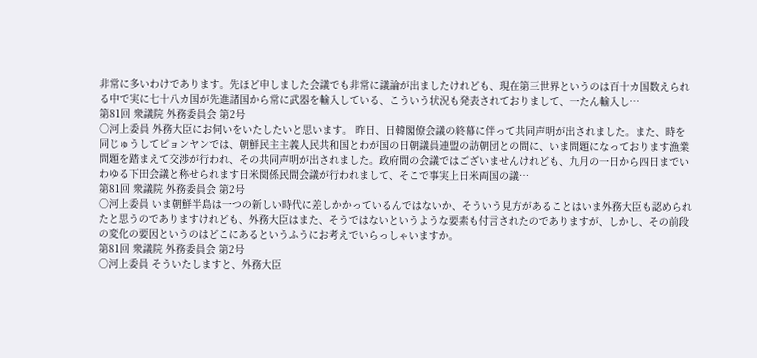非常に多いわけであります。先ほど申しました会議でも非常に議論が出ましたけれども、現在第三世界というのは百十カ国数えられる中で実に七十八カ国が先進諸国から常に武器を輸入している、こういう状況も発表されておりまして、一たん輸入し…
第81回 衆議院 外務委員会 第2号
○河上委員 外務大臣にお伺いをいたしたいと思います。 昨日、日韓閣僚会議の終幕に伴って共同声明が出されました。また、時を同じゅうしてピョンヤンでは、朝鮮民主主義人民共和国とわが国の日朝議員連盟の訪朝団との間に、いま問題になっております漁業問題を踏まえて交渉が行われ、その共同声明が出されました。政府間の会議ではございませんけれども、九月の一日から四日までいわゆる下田会議と称せられます日米関係民間会議が行われまして、そこで事実上日米両国の議…
第81回 衆議院 外務委員会 第2号
○河上委員 いま朝鮮半島は一つの新しい時代に差しかかっているんではないか、そういう見方があることはいま外務大臣も認められたと思うのでありますけれども、外務大臣はまた、そうではないというような要素も付言されたのでありますが、しかし、その前段の変化の要因というのはどこにあるというふうにお考えでいらっしゃいますか。
第81回 衆議院 外務委員会 第2号
○河上委員 そういたしますと、外務大臣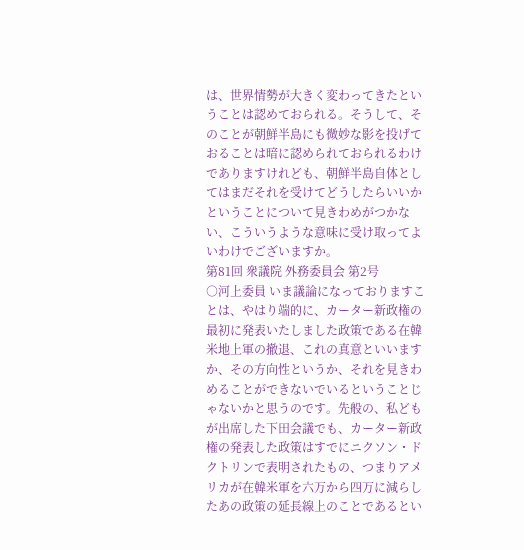は、世界情勢が大きく変わってきたということは認めておられる。そうして、そのことが朝鮮半島にも微妙な影を投げておることは暗に認められておられるわけでありますけれども、朝鮮半島自体としてはまだそれを受けてどうしたらいいかということについて見きわめがつかない、こういうような意味に受け取ってよいわけでございますか。
第81回 衆議院 外務委員会 第2号
○河上委員 いま議論になっておりますことは、やはり端的に、カーター新政権の最初に発表いたしました政策である在韓米地上軍の撤退、これの真意といいますか、その方向性というか、それを見きわめることができないでいるということじゃないかと思うのです。先般の、私どもが出席した下田会議でも、カーター新政権の発表した政策はすでにニクソン・ドクトリンで表明されたもの、つまりアメリカが在韓米軍を六万から四万に減らしたあの政策の延長線上のことであるとい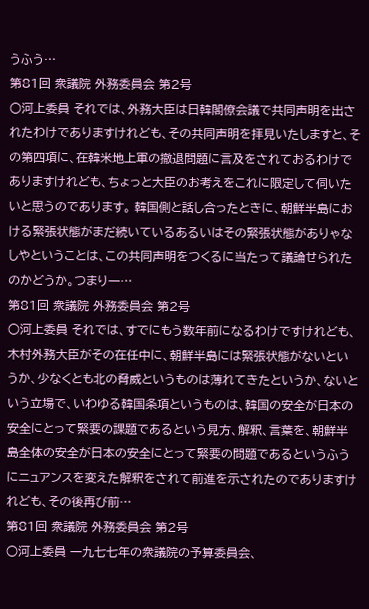うふう…
第81回 衆議院 外務委員会 第2号
○河上委員 それでは、外務大臣は日韓閣僚会議で共同声明を出されたわけでありますけれども、その共同声明を拝見いたしますと、その第四項に、在韓米地上軍の撤退問題に言及をされておるわけでありますけれども、ちょっと大臣のお考えをこれに限定して伺いたいと思うのであります。 韓国側と話し合ったときに、朝鮮半島における緊張状態がまだ続いているあるいはその緊張状態がありゃなしやということは、この共同声明をつくるに当たって議論せられたのかどうか。つまり一…
第81回 衆議院 外務委員会 第2号
○河上委員 それでは、すでにもう数年前になるわけですけれども、木村外務大臣がその在任中に、朝鮮半島には緊張状態がないというか、少なくとも北の脅威というものは薄れてきたというか、ないという立場で、いわゆる韓国条項というものは、韓国の安全が日本の安全にとって緊要の課題であるという見方、解釈、言葉を、朝鮮半島全体の安全が日本の安全にとって緊要の問題であるというふうにニュアンスを変えた解釈をされて前進を示されたのでありますけれども、その後再び前…
第81回 衆議院 外務委員会 第2号
○河上委員 一九七七年の衆議院の予算委員会、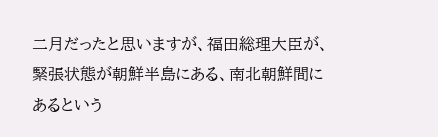二月だったと思いますが、福田総理大臣が、緊張状態が朝鮮半島にある、南北朝鮮間にあるという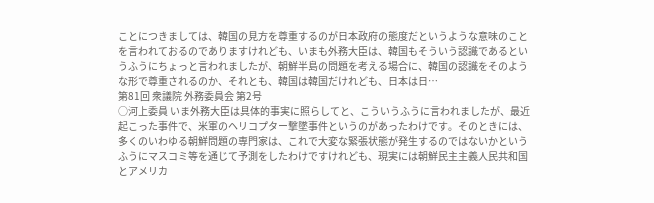ことにつきましては、韓国の見方を尊重するのが日本政府の態度だというような意味のことを言われておるのでありますけれども、いまも外務大臣は、韓国もそういう認識であるというふうにちょっと言われましたが、朝鮮半島の問題を考える場合に、韓国の認識をそのような形で尊重されるのか、それとも、韓国は韓国だけれども、日本は日…
第81回 衆議院 外務委員会 第2号
○河上委員 いま外務大臣は具体的事実に照らしてと、こういうふうに言われましたが、最近起こった事件で、米軍のヘリコプター撃墜事件というのがあったわけです。そのときには、多くのいわゆる朝鮮問題の専門家は、これで大変な緊張状態が発生するのではないかというふうにマスコミ等を通じて予測をしたわけですけれども、現実には朝鮮民主主義人民共和国とアメリカ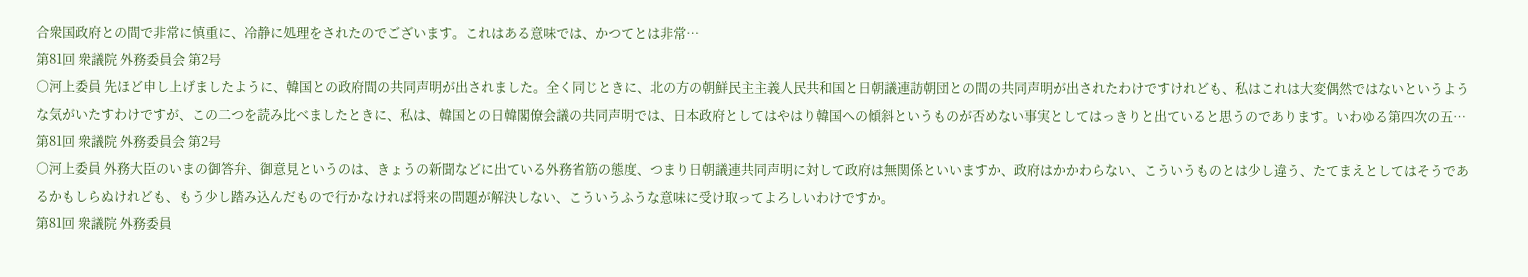合衆国政府との間で非常に慎重に、冷静に処理をされたのでございます。これはある意味では、かつてとは非常…
第81回 衆議院 外務委員会 第2号
○河上委員 先ほど申し上げましたように、韓国との政府間の共同声明が出されました。全く同じときに、北の方の朝鮮民主主義人民共和国と日朝議連訪朝団との間の共同声明が出されたわけですけれども、私はこれは大変偶然ではないというような気がいたすわけですが、この二つを読み比べましたときに、私は、韓国との日韓閣僚会議の共同声明では、日本政府としてはやはり韓国への傾斜というものが否めない事実としてはっきりと出ていると思うのであります。いわゆる第四次の五…
第81回 衆議院 外務委員会 第2号
○河上委員 外務大臣のいまの御答弁、御意見というのは、きょうの新聞などに出ている外務省筋の態度、つまり日朝議連共同声明に対して政府は無関係といいますか、政府はかかわらない、こういうものとは少し違う、たてまえとしてはそうであるかもしらぬけれども、もう少し踏み込んだもので行かなければ将来の問題が解決しない、こういうふうな意味に受け取ってよろしいわけですか。
第81回 衆議院 外務委員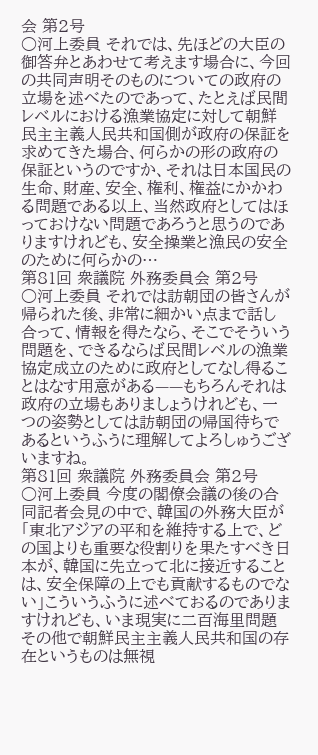会 第2号
○河上委員 それでは、先ほどの大臣の御答弁とあわせて考えます場合に、今回の共同声明そのものについての政府の立場を述べたのであって、たとえば民間レベルにおける漁業協定に対して朝鮮民主主義人民共和国側が政府の保証を求めてきた場合、何らかの形の政府の保証というのですか、それは日本国民の生命、財産、安全、権利、権益にかかわる問題である以上、当然政府としてはほっておけない問題であろうと思うのでありますけれども、安全操業と漁民の安全のために何らかの…
第81回 衆議院 外務委員会 第2号
○河上委員 それでは訪朝団の皆さんが帰られた後、非常に細かい点まで話し合って、情報を得たなら、そこでそういう問題を、できるならば民間レベルの漁業協定成立のために政府としてなし得ることはなす用意がある——もちろんそれは政府の立場もありましょうけれども、一つの姿勢としては訪朝団の帰国待ちであるというふうに理解してよろしゅうございますね。
第81回 衆議院 外務委員会 第2号
○河上委員 今度の閣僚会議の後の合同記者会見の中で、韓国の外務大臣が「東北アジアの平和を維持する上で、どの国よりも重要な役割りを果たすべき日本が、韓国に先立って北に接近することは、安全保障の上でも貢献するものでない」こういうふうに述べておるのでありますけれども、いま現実に二百海里問題その他で朝鮮民主主義人民共和国の存在というものは無視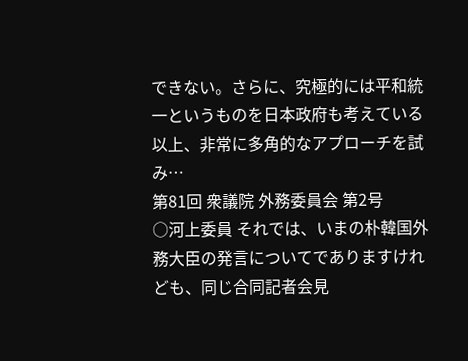できない。さらに、究極的には平和統一というものを日本政府も考えている以上、非常に多角的なアプローチを試み…
第81回 衆議院 外務委員会 第2号
○河上委員 それでは、いまの朴韓国外務大臣の発言についてでありますけれども、同じ合同記者会見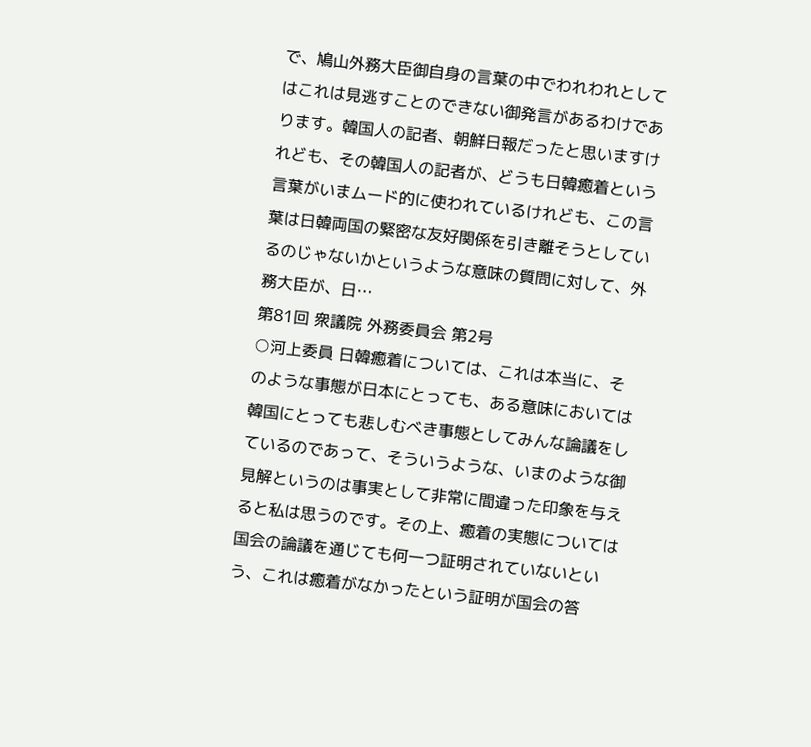で、鳩山外務大臣御自身の言葉の中でわれわれとしてはこれは見逃すことのできない御発言があるわけであります。韓国人の記者、朝鮮日報だったと思いますけれども、その韓国人の記者が、どうも日韓癒着という言葉がいまムード的に使われているけれども、この言葉は日韓両国の緊密な友好関係を引き離そうとしているのじゃないかというような意味の質問に対して、外務大臣が、日…
第81回 衆議院 外務委員会 第2号
○河上委員 日韓癒着については、これは本当に、そのような事態が日本にとっても、ある意味においては韓国にとっても悲しむべき事態としてみんな論議をしているのであって、そういうような、いまのような御見解というのは事実として非常に間違った印象を与えると私は思うのです。その上、癒着の実態については国会の論議を通じても何一つ証明されていないという、これは癒着がなかったという証明が国会の答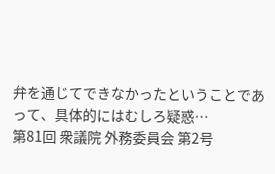弁を通じてできなかったということであって、具体的にはむしろ疑惑…
第81回 衆議院 外務委員会 第2号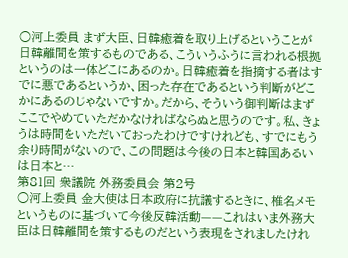○河上委員 まず大臣、日韓癒着を取り上げるということが日韓離間を策するものである、こういうふうに言われる根拠というのは一体どこにあるのか。日韓癒着を指摘する者はすでに悪であるというか、困った存在であるという判断がどこかにあるのじゃないですか。だから、そういう御判断はまずここでやめていただかなければならぬと思うのです。私、きょうは時間をいただいておったわけですけれども、すでにもう余り時間がないので、この問題は今後の日本と韓国あるいは日本と…
第81回 衆議院 外務委員会 第2号
○河上委員 金大使は日本政府に抗議するときに、椎名メモというものに基づいて今後反韓活動——これはいま外務大臣は日韓離間を策するものだという表現をされましたけれ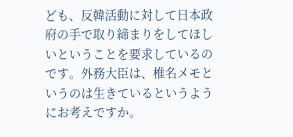ども、反韓活動に対して日本政府の手で取り締まりをしてほしいということを要求しているのです。外務大臣は、椎名メモというのは生きているというようにお考えですか。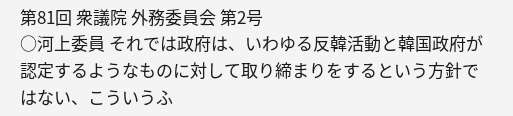第81回 衆議院 外務委員会 第2号
○河上委員 それでは政府は、いわゆる反韓活動と韓国政府が認定するようなものに対して取り締まりをするという方針ではない、こういうふ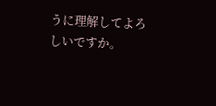うに理解してよろしいですか。